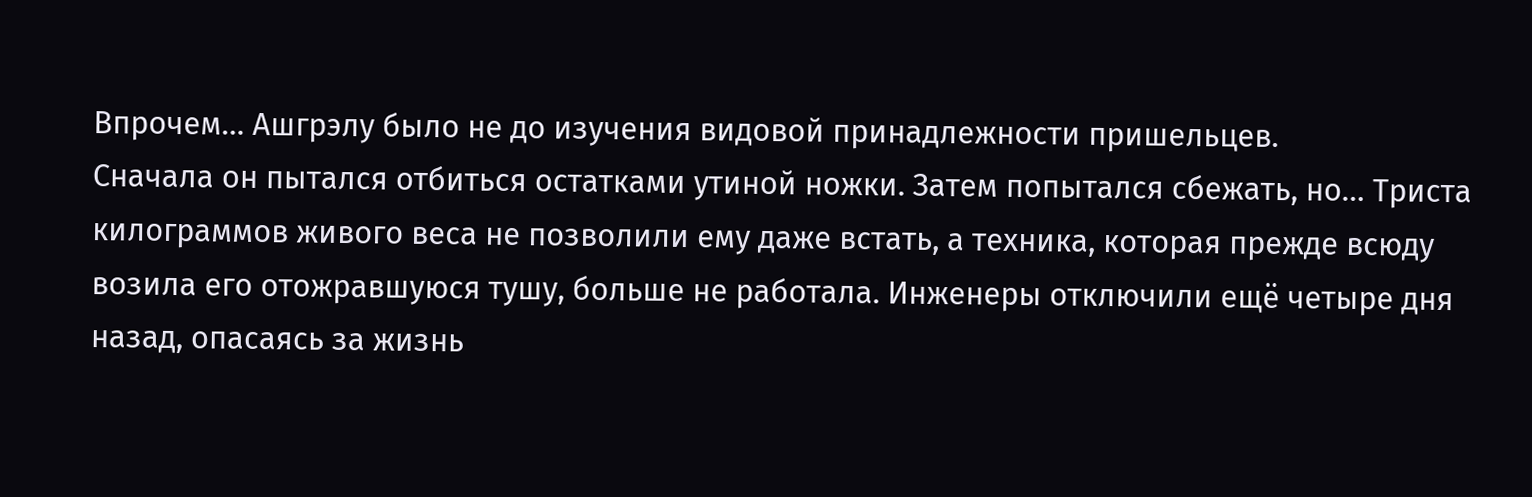Впрочем… Ашгрэлу было не до изучения видовой принадлежности пришельцев.
Сначала он пытался отбиться остатками утиной ножки. Затем попытался сбежать, но… Триста килограммов живого веса не позволили ему даже встать, а техника, которая прежде всюду возила его отожравшуюся тушу, больше не работала. Инженеры отключили ещё четыре дня назад, опасаясь за жизнь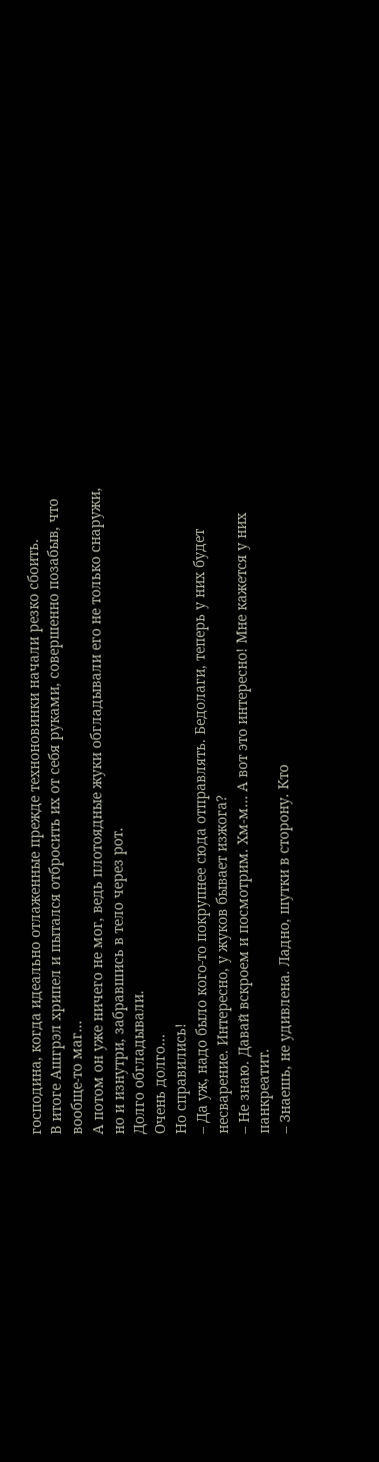господина, когда идеально отлаженные прежде техноновинки начали резко сбоить.
В итоге Ашгрэл хрипел и пытался отбросить их от себя руками, совершенно позабыв, что вообще-то маг…
А потом он уже ничего не мог, ведь плотоядные жуки обгладывали его не только снаружи, но и изнутри, забравшись в тело через рот.
Долго обгладывали.
Очень долго…
Но справились!
– Да уж, надо было кого-то покрупнее сюда отправлять. Бедолаги, теперь у них будет несварение. Интересно, у жуков бывает изжога?
– Не знаю. Давай вскроем и посмотрим. Хм-м… А вот это интересно! Мне кажется у них панкреатит.
– Знаешь, не удивлена. Ладно, шутки в сторону. Кто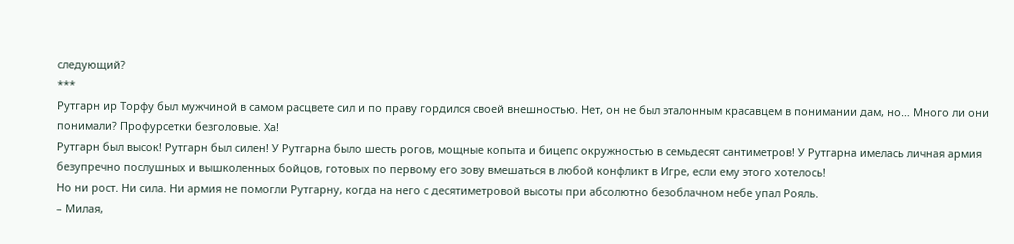следующий?
***
Рутгарн ир Торфу был мужчиной в самом расцвете сил и по праву гордился своей внешностью. Нет, он не был эталонным красавцем в понимании дам, но… Много ли они понимали? Профурсетки безголовые. Ха!
Рутгарн был высок! Рутгарн был силен! У Рутгарна было шесть рогов, мощные копыта и бицепс окружностью в семьдесят сантиметров! У Рутгарна имелась личная армия безупречно послушных и вышколенных бойцов, готовых по первому его зову вмешаться в любой конфликт в Игре, если ему этого хотелось!
Но ни рост. Ни сила. Ни армия не помогли Рутгарну, когда на него с десятиметровой высоты при абсолютно безоблачном небе упал Рояль.
– Милая,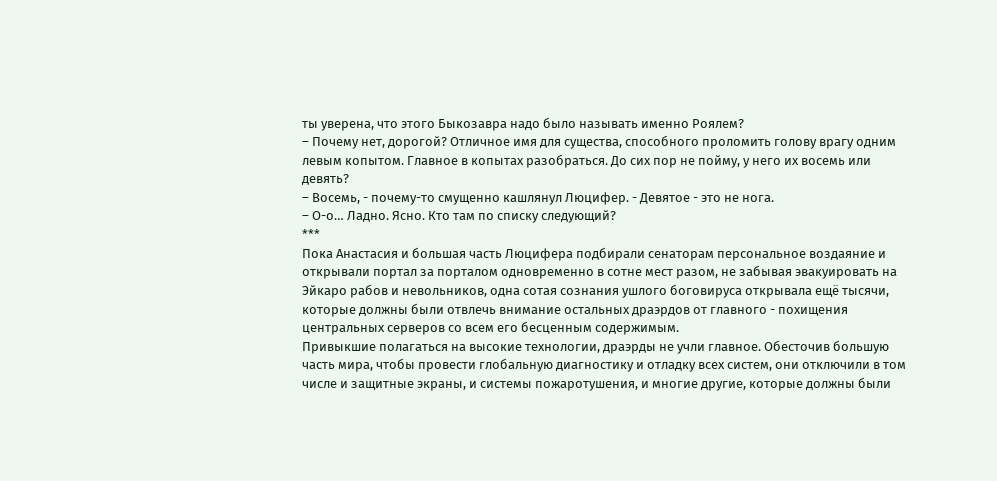ты уверена, что этого Быкозавра надо было называть именно Роялем?
– Почему нет, дорогой? Отличное имя для существа, способного проломить голову врагу одним левым копытом. Главное в копытах разобраться. До сих пор не пойму, у него их восемь или девять?
– Восемь, - почему-то смущенно кашлянул Люцифер. - Девятое - это не нога.
– О-о… Ладно. Ясно. Кто там по списку следующий?
***
Пока Анастасия и большая часть Люцифера подбирали сенаторам персональное воздаяние и открывали портал за порталом одновременно в сотне мест разом, не забывая эвакуировать на Эйкаро рабов и невольников, одна сотая сознания ушлого боговируса открывала ещё тысячи, которые должны были отвлечь внимание остальных драэрдов от главного - похищения центральных серверов со всем его бесценным содержимым.
Привыкшие полагаться на высокие технологии, драэрды не учли главное. Обесточив большую часть мира, чтобы провести глобальную диагностику и отладку всех систем, они отключили в том числе и защитные экраны, и системы пожаротушения, и многие другие, которые должны были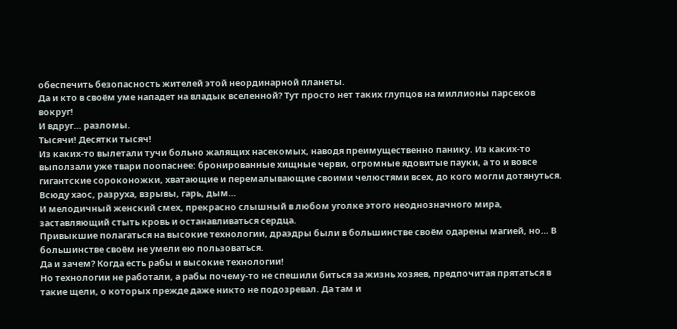обеспечить безопасность жителей этой неординарной планеты.
Да и кто в своём уме нападет на владык вселенной? Тут просто нет таких глупцов на миллионы парсеков вокруг!
И вдруг… разломы.
Тысячи! Десятки тысяч!
Из каких-то вылетали тучи больно жалящих насекомых, наводя преимущественно панику. Из каких-то выползали уже твари поопаснее: бронированные хищные черви, огромные ядовитые пауки, а то и вовсе гигантские сороконожки, хватающие и перемалывающие своими челюстями всех, до кого могли дотянуться.
Всюду хаос, разруха, взрывы, гарь, дым…
И мелодичный женский смех, прекрасно слышный в любом уголке этого неоднозначного мира, заставляющий стыть кровь и останавливаться сердца.
Привыкшие полагаться на высокие технологии, драэдры были в большинстве своём одарены магией, но… В большинстве своём не умели ею пользоваться.
Да и зачем? Когда есть рабы и высокие технологии!
Но технологии не работали, а рабы почему-то не спешили биться за жизнь хозяев, предпочитая прятаться в такие щели, о которых прежде даже никто не подозревал. Да там и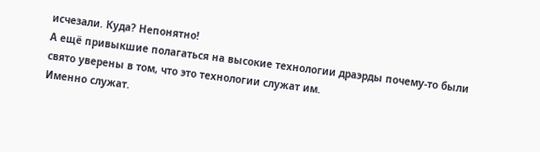исчезали. Куда? Непонятно!
А ещё привыкшие полагаться на высокие технологии драэрды почему-то были свято уверены в том, что это технологии служат им.
Именно служат.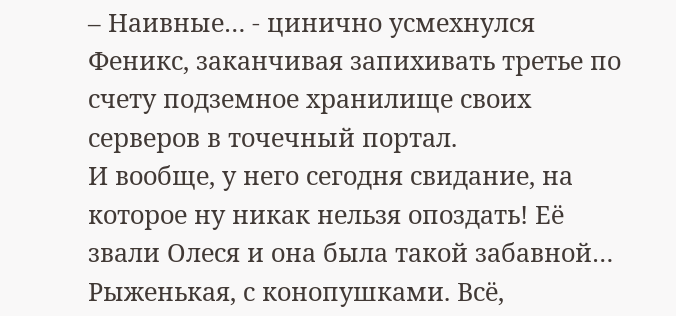– Наивные… - цинично усмехнулся Феникс, заканчивая запихивать третье по счету подземное хранилище своих серверов в точечный портал.
И вообще, у него сегодня свидание, на которое ну никак нельзя опоздать! Её звали Олеся и она была такой забавной… Рыженькая, с конопушками. Всё,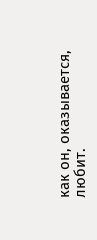как он, оказывается, любит.